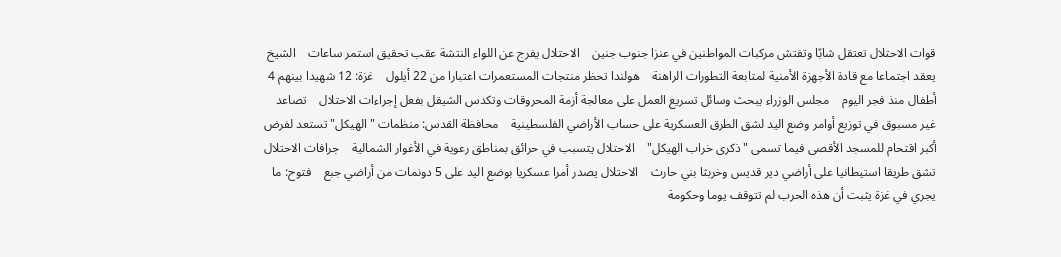قوات الاحتلال تعتقل شابًا وتفتش مركبات المواطنين في عنزا جنوب جنين    الاحتلال يفرج عن اللواء النتشة عقب تحقيق استمر ساعات    الشيخ يعقد اجتماعا مع قادة الأجهزة الأمنية لمتابعة التطورات الراهنة    هولندا تحظر منتجات المستعمرات اعتبارا من 22 أيلول    غزة: 12 شهيدا بينهم 4 أطفال منذ فجر اليوم    مجلس الوزراء يبحث وسائل تسريع العمل على معالجة أزمة المحروقات وتكدس الشيقل بفعل إجراءات الاحتلال    تصاعد غير مسبوق في توزيع أوامر وضع اليد لشق الطرق العسكرية على حساب الأراضي الفلسطينية    محافظة القدس: منظمات "الهيكل" تستعد لفرض أكبر اقتحام للمسجد الأقصى فيما تسمى "ذكرى خراب الهيكل"    الاحتلال يتسبب في حرائق بمناطق رعوية في الأغوار الشمالية    جرافات الاحتلال تشق طريقا استيطانيا على أراضي دير قديس وخربثا بني حارث    الاحتلال يصدر أمرا عسكريا بوضع اليد على 5 دونمات من أراضي جبع    فتوح: ما يجري في غزة يثبت أن هذه الحرب لم تتوقف يوما وحكومة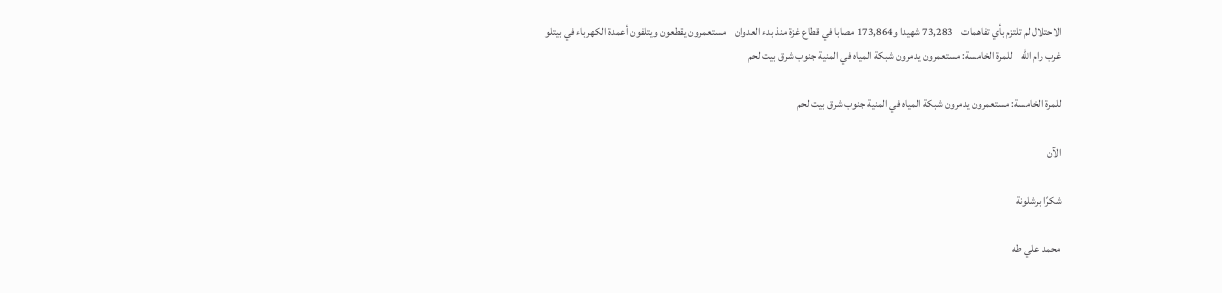الاحتلال لم تلتزم بأي تفاهمات    73,283 شهيدا و173,864 مصابا في قطاع غزة منذ بدء العدوان    مستعمرون يقطعون ويتلفون أعمدة الكهرباء في بيتلو غرب رام الله    للمرة الخامسة: مستعمرون يدمرون شبكة المياه في المنية جنوب شرق بيت لحم

للمرة الخامسة: مستعمرون يدمرون شبكة المياه في المنية جنوب شرق بيت لحم

الآن

شكرًا برشلونة

محمد علي طه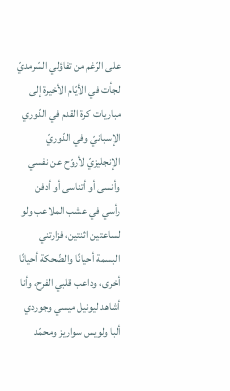على الرّغم من تفاؤلي السّرمديّ لجأت في الأيّام الأخيرة إلى مباريات كرة القدم في الدّوري الإسبانيّ وفي الدّوريّ الإنجليزيّ لأروّح عن نفسي وأنسى أو أتناسى أو أدفن رأسي في عشب الملاعب ولو لساعتين اثنتين، فزارتني البسمة أحيانًا والضّحكة أحيانًا أخرى، وداعب قلبي الفرح، وأنا أشاهد ليونيل ميسي وجوردي ألبا ولويس سواريز ومحمّد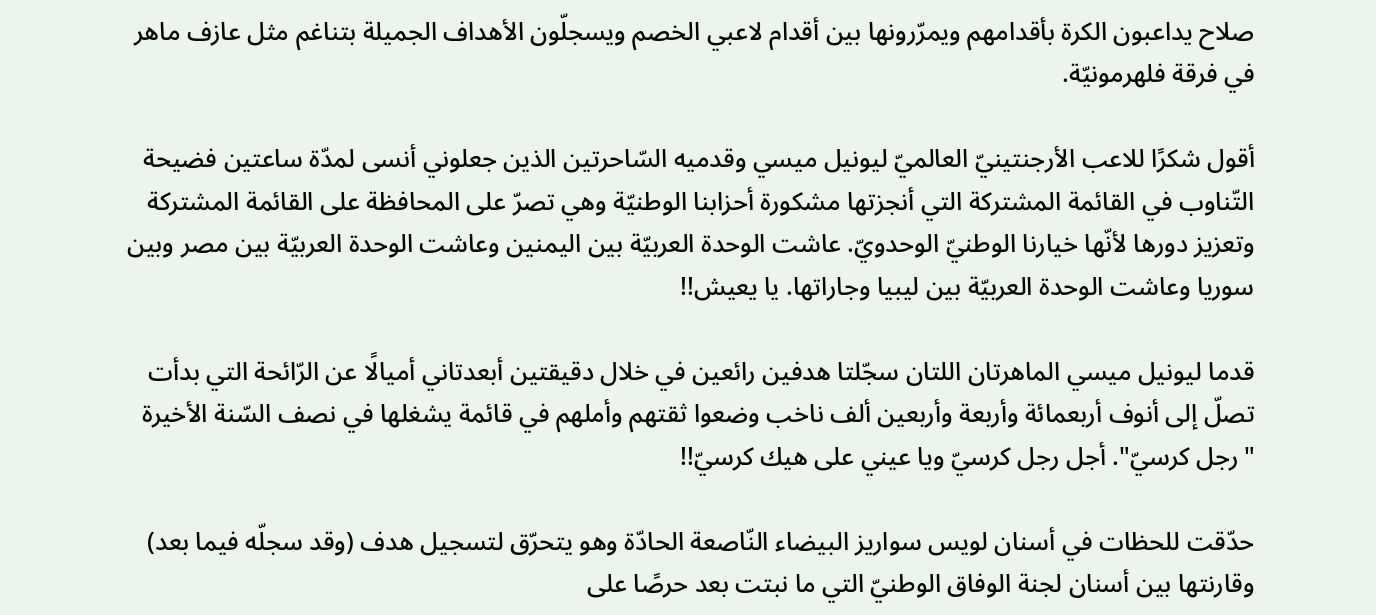صلاح يداعبون الكرة بأقدامهم ويمرّرونها بين أقدام لاعبي الخصم ويسجلّون الأهداف الجميلة بتناغم مثل عازف ماهر في فرقة فلهرمونيّة.

أقول شكرًا للاعب الأرجنتينيّ العالميّ ليونيل ميسي وقدميه السّاحرتين الذين جعلوني أنسى لمدّة ساعتين فضيحة التّناوب في القائمة المشتركة التي أنجزتها مشكورة أحزابنا الوطنيّة وهي تصرّ على المحافظة على القائمة المشتركة وتعزيز دورها لأنّها خيارنا الوطنيّ الوحدويّ. عاشت الوحدة العربيّة بين اليمنين وعاشت الوحدة العربيّة بين مصر وبين سوريا وعاشت الوحدة العربيّة بين ليبيا وجاراتها. يا يعيش!!

قدما ليونيل ميسي الماهرتان اللتان سجّلتا هدفين رائعين في خلال دقيقتين أبعدتاني أميالًا عن الرّائحة التي بدأت تصلّ إلى أنوف أربعمائة وأربعة وأربعين ألف ناخب وضعوا ثقتهم وأملهم في قائمة يشغلها في نصف السّنة الأخيرة "رجل كرسيّ". أجل رجل كرسيّ ويا عيني على هيك كرسيّ!!

حدّقت للحظات في أسنان لويس سواريز البيضاء النّاصعة الحادّة وهو يتحرّق لتسجيل هدف (وقد سجلّه فيما بعد) وقارنتها بين أسنان لجنة الوفاق الوطنيّ التي ما نبتت بعد حرصًا على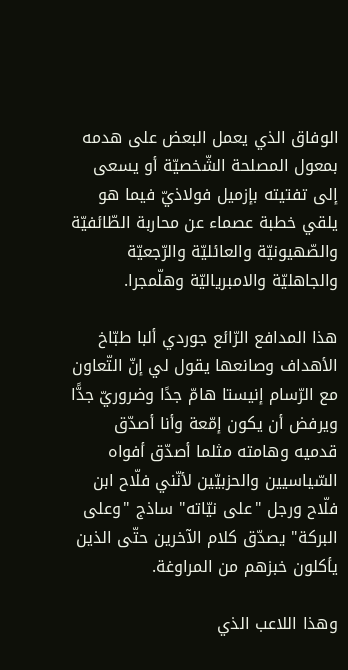الوفاق الذي يعمل البعض على هدمه بمعول المصلحة الشّخصيّة أو يسعى إلى تفتيته بإزميل فولاذيّ فيما هو يلقي خطبة عصماء عن محاربة الطّائفيّة والصّهيونيّة والعائليّة والرّجعيّة والجاهليّة والامبرياليّة وهلّمجرا.

هذا المدافع الرّائع جوردي ألبا طبّاخ الأهداف وصانعها يقول لي إنّ التّعاون مع الرّسام إنيستا هامّ جدًا وضروريّ جدًّا ويرفض أن يكون إمّعة وأنا أصدّق قدميه وهامته مثلما أصدّق أفواه السّياسيين والحزبيّين لأنّني فلّاح ابن فلّاح ورجل "على نيّاته" ساذج "وعلى البركة" يصدّق كلام الآخرين حتّى الذين يأكلون خبزهم من المراوغة.

وهذا اللاعب الذي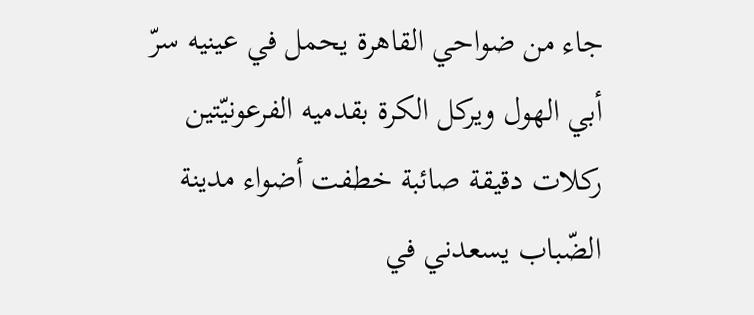جاء من ضواحي القاهرة يحمل في عينيه سرّ أبي الهول ويركل الكرة بقدميه الفرعونيّتين ركلات دقيقة صائبة خطفت أضواء مدينة الضّباب يسعدني في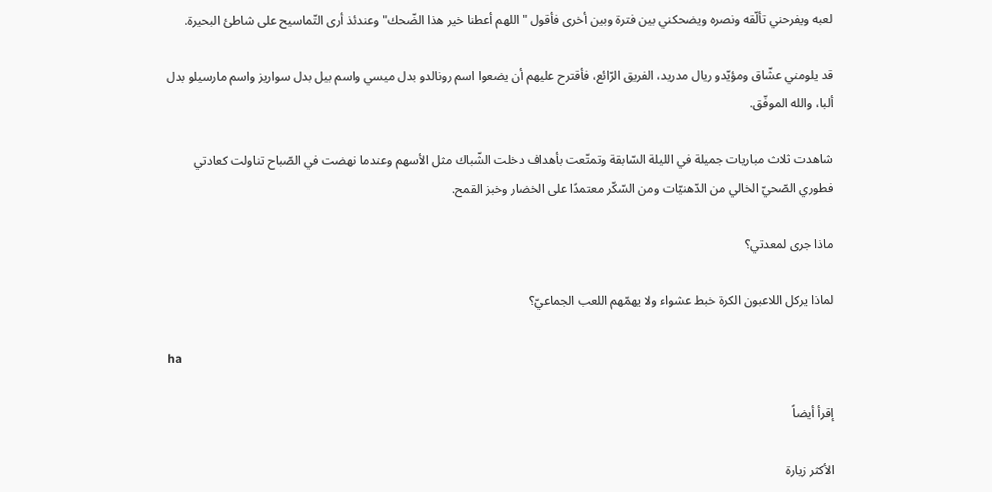لعبه ويفرحني تألّقه ونصره ويضحكني بين فترة وبين أخرى فأقول "اللهم أعطنا خير هذا الضّحك" وعندئذ أرى التّماسيح على شاطئ البحيرة.

قد يلومني عشّاق ومؤيّدو ريال مدريد، الفريق الرّائع، فأقترح عليهم أن يضعوا اسم رونالدو بدل ميسي واسم بيل بدل سواريز واسم مارسيلو بدل ألبا، والله الموفّق.

شاهدت ثلاث مباريات جميلة في الليلة السّابقة وتمتّعت بأهداف دخلت الشّباك مثل الأسهم وعندما نهضت في الصّباح تناولت كعادتي فطوري الصّحيّ الخالي من الدّهنيّات ومن السّكّر معتمدًا على الخضار وخبز القمح.

ماذا جرى لمعدتي؟

لماذا يركل اللاعبون الكرة خبط عشواء ولا يهمّهم اللعب الجماعيّ؟

ha

إقرأ أيضاً

الأكثر زيارة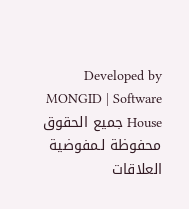Developed by MONGID | Software House جميع الحقوق محفوظة لـمفوضية العلاقات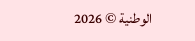الوطنية © 2026